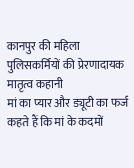कानपुर की महिला पुलिसकर्मियों की प्रेरणादायक मातृत्व कहानी
मां का प्यार और ड्यूटी का फर्ज
कहते हैं कि मां के कदमों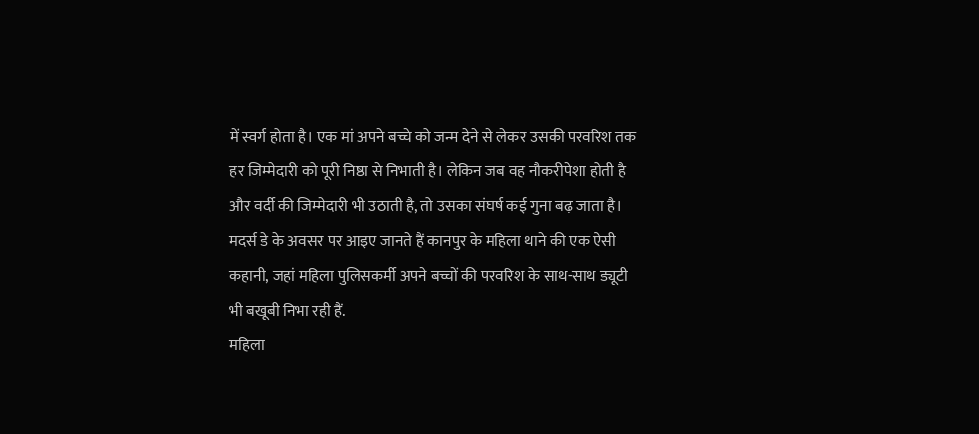में स्वर्ग होता है। एक मां अपने बच्चे को जन्म देने से लेकर उसकी परवरिश तक हर जिम्मेदारी को पूरी निष्ठा से निभाती है। लेकिन जब वह नौकरीपेशा होती है और वर्दी की जिम्मेदारी भी उठाती है, तो उसका संघर्ष कई गुना बढ़ जाता है। मदर्स डे के अवसर पर आइए जानते हैं कानपुर के महिला थाने की एक ऐसी कहानी, जहां महिला पुलिसकर्मी अपने बच्चों की परवरिश के साथ-साथ ड्यूटी भी बखूबी निभा रही हैं.
महिला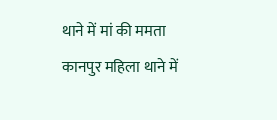थाने में मां की ममता
कानपुर महिला थाने में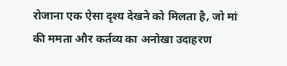रोजाना एक ऐसा दृश्य देखने को मिलता है, जो मां की ममता और कर्तव्य का अनोखा उदाहरण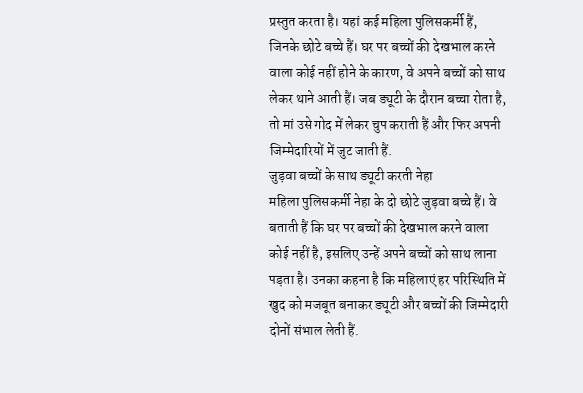प्रस्तुत करता है। यहां कई महिला पुलिसकर्मी हैं, जिनके छोटे बच्चे हैं। घर पर बच्चों की देखभाल करने वाला कोई नहीं होने के कारण, वे अपने बच्चों को साथ लेकर थाने आती हैं। जब ड्यूटी के दौरान बच्चा रोता है, तो मां उसे गोद में लेकर चुप कराती हैं और फिर अपनी जिम्मेदारियों में जुट जाती हैं.
जुड़वा बच्चों के साथ ड्यूटी करती नेहा
महिला पुलिसकर्मी नेहा के दो छोटे जुड़वा बच्चे हैं। वे बताती हैं कि घर पर बच्चों की देखभाल करने वाला कोई नहीं है, इसलिए उन्हें अपने बच्चों को साथ लाना पड़ता है। उनका कहना है कि महिलाएं हर परिस्थिति में खुद को मजबूत बनाकर ड्यूटी और बच्चों की जिम्मेदारी दोनों संभाल लेती हैं.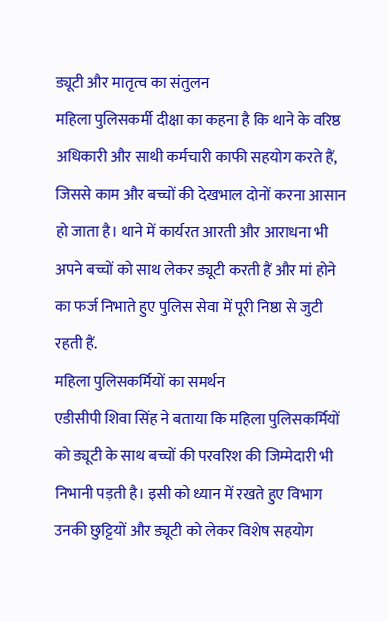ड्यूटी और मातृत्व का संतुलन
महिला पुलिसकर्मी दीक्षा का कहना है कि थाने के वरिष्ठ अधिकारी और साथी कर्मचारी काफी सहयोग करते हैं, जिससे काम और बच्चों की देखभाल दोनों करना आसान हो जाता है। थाने में कार्यरत आरती और आराधना भी अपने बच्चों को साथ लेकर ड्यूटी करती हैं और मां होने का फर्ज निभाते हुए पुलिस सेवा में पूरी निष्ठा से जुटी रहती हैं.
महिला पुलिसकर्मियों का समर्थन
एडीसीपी शिवा सिंह ने बताया कि महिला पुलिसकर्मियों को ड्यूटी के साथ बच्चों की परवरिश की जिम्मेदारी भी निभानी पड़ती है। इसी को ध्यान में रखते हुए विभाग उनकी छुट्टियों और ड्यूटी को लेकर विशेष सहयोग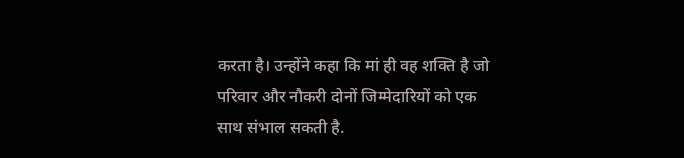करता है। उन्होंने कहा कि मां ही वह शक्ति है जो परिवार और नौकरी दोनों जिम्मेदारियों को एक साथ संभाल सकती है.